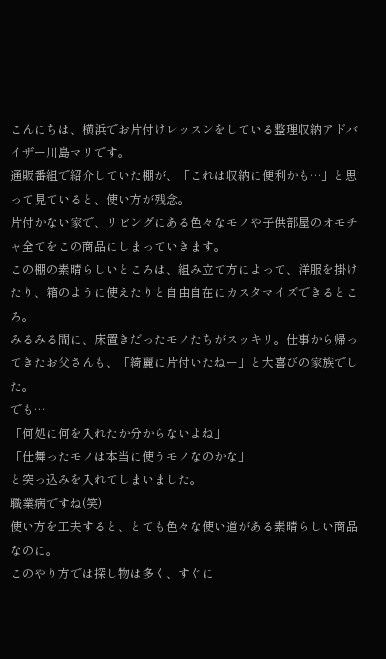こんにちは、横浜でお片付けレッスンをしている整理収納アドバイザー川島マリです。
通販番組で紹介していた棚が、「これは収納に便利かも…」と思って見ていると、使い方が残念。
片付かない家で、リビングにある色々なモノや子供部屋のオモチャ全てをこの商品にしまっていきます。
この棚の素晴らしいところは、組み立て方によって、洋服を掛けたり、箱のように使えたりと自由自在にカスタマイズできるところ。
みるみる間に、床置きだったモノたちがスッキリ。仕事から帰ってきたお父さんも、「綺麗に片付いたねー」と大喜びの家族でした。
でも…
「何処に何を入れたか分からないよね」
「仕舞ったモノは本当に使うモノなのかな」
と突っ込みを入れてしまいました。
職業病ですね(笑)
使い方を工夫すると、とても色々な使い道がある素晴らしい商品なのに。
このやり方では探し物は多く、すぐに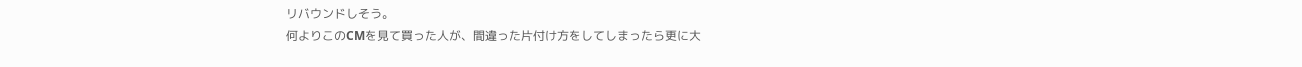リバウンドしそう。
何よりこのCMを見て買った人が、間違った片付け方をしてしまったら更に大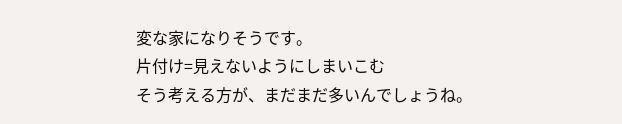変な家になりそうです。
片付け=見えないようにしまいこむ
そう考える方が、まだまだ多いんでしょうね。